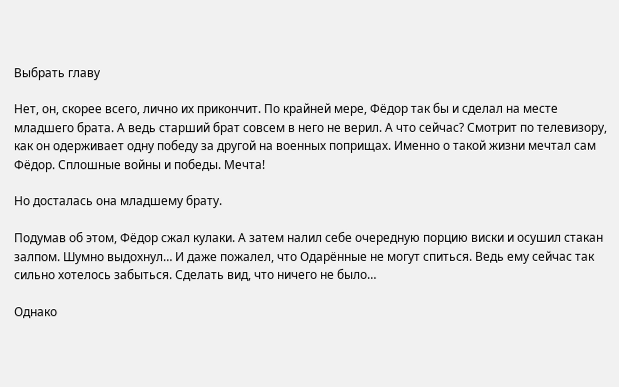Выбрать главу

Нет, он, скорее всего, лично их прикончит. По крайней мере, Фёдор так бы и сделал на месте младшего брата. А ведь старший брат совсем в него не верил. А что сейчас? Смотрит по телевизору, как он одерживает одну победу за другой на военных поприщах. Именно о такой жизни мечтал сам Фёдор. Сплошные войны и победы. Мечта!

Но досталась она младшему брату.

Подумав об этом, Фёдор сжал кулаки. А затем налил себе очередную порцию виски и осушил стакан залпом. Шумно выдохнул… И даже пожалел, что Одарённые не могут спиться. Ведь ему сейчас так сильно хотелось забыться. Сделать вид, что ничего не было…

Однако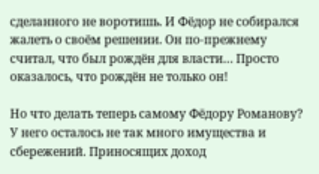сделанного не воротишь. И Фёдор не собирался жалеть о своём решении. Он по-прежнему считал, что был рождён для власти… Просто оказалось, что рождён не только он!

Но что делать теперь самому Фёдору Романову? У него осталось не так много имущества и сбережений. Приносящих доход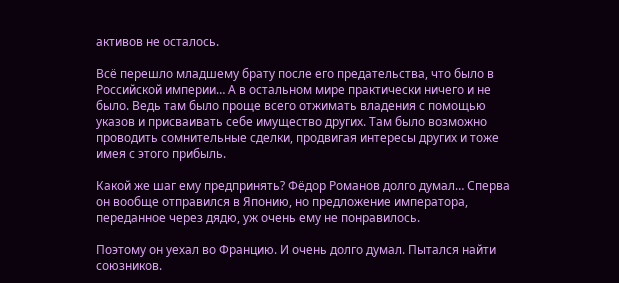активов не осталось.

Всё перешло младшему брату после его предательства, что было в Российской империи… А в остальном мире практически ничего и не было. Ведь там было проще всего отжимать владения с помощью указов и присваивать себе имущество других. Там было возможно проводить сомнительные сделки, продвигая интересы других и тоже имея с этого прибыль.

Какой же шаг ему предпринять? Фёдор Романов долго думал… Сперва он вообще отправился в Японию, но предложение императора, переданное через дядю, уж очень ему не понравилось.

Поэтому он уехал во Францию. И очень долго думал. Пытался найти союзников.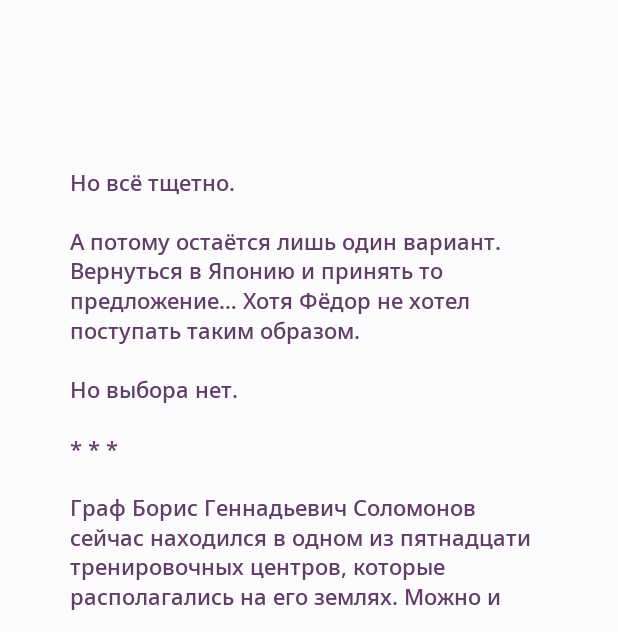Но всё тщетно.

А потому остаётся лишь один вариант. Вернуться в Японию и принять то предложение… Хотя Фёдор не хотел поступать таким образом.

Но выбора нет.

* * *

Граф Борис Геннадьевич Соломонов сейчас находился в одном из пятнадцати тренировочных центров, которые располагались на его землях. Можно и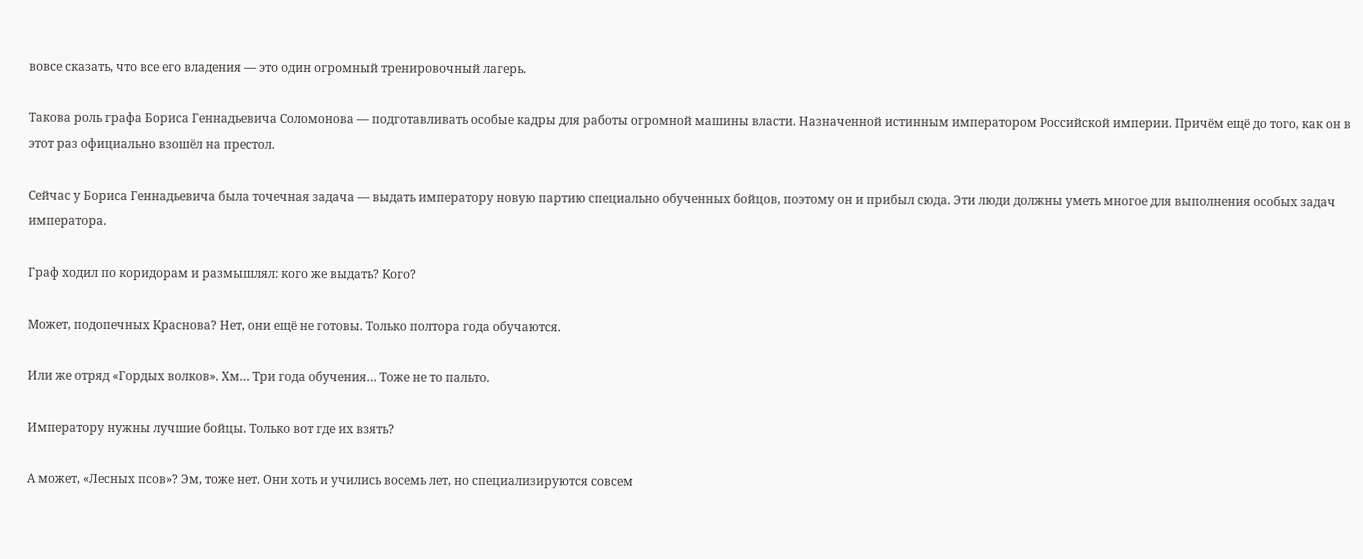вовсе сказать, что все его владения — это один огромный тренировочный лагерь.

Такова роль графа Бориса Геннадьевича Соломонова — подготавливать особые кадры для работы огромной машины власти. Назначенной истинным императором Российской империи. Причём ещё до того, как он в этот раз официально взошёл на престол.

Сейчас у Бориса Геннадьевича была точечная задача — выдать императору новую партию специально обученных бойцов, поэтому он и прибыл сюда. Эти люди должны уметь многое для выполнения особых задач императора.

Граф ходил по коридорам и размышлял: кого же выдать? Кого?

Может, подопечных Краснова? Нет, они ещё не готовы. Только полтора года обучаются.

Или же отряд «Гордых волков». Хм… Три года обучения… Тоже не то пальто.

Императору нужны лучшие бойцы. Только вот где их взять?

А может, «Лесных псов»? Эм, тоже нет. Они хоть и учились восемь лет, но специализируются совсем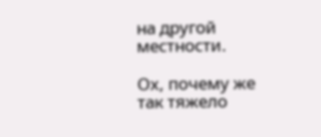на другой местности.

Ох, почему же так тяжело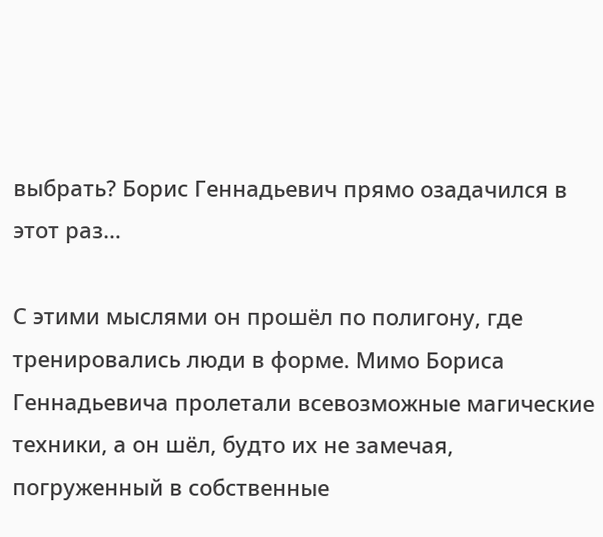выбрать? Борис Геннадьевич прямо озадачился в этот раз…

С этими мыслями он прошёл по полигону, где тренировались люди в форме. Мимо Бориса Геннадьевича пролетали всевозможные магические техники, а он шёл, будто их не замечая, погруженный в собственные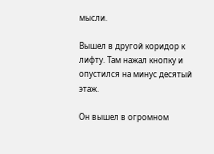мысли.

Вышел в другой коридор к лифту. Там нажал кнопку и опустился на минус десятый этаж.

Он вышел в огромном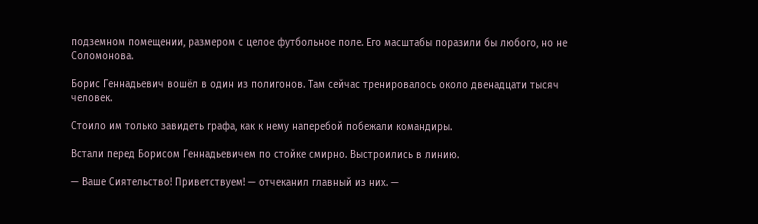подземном помещении, размером с целое футбольное поле. Его масштабы поразили бы любого, но не Соломонова.

Борис Геннадьевич вошёл в один из полигонов. Там сейчас тренировалось около двенадцати тысяч человек.

Стоило им только завидеть графа, как к нему наперебой побежали командиры.

Встали перед Борисом Геннадьевичем по стойке смирно. Выстроились в линию.

— Ваше Сиятельство! Приветствуем! — отчеканил главный из них. —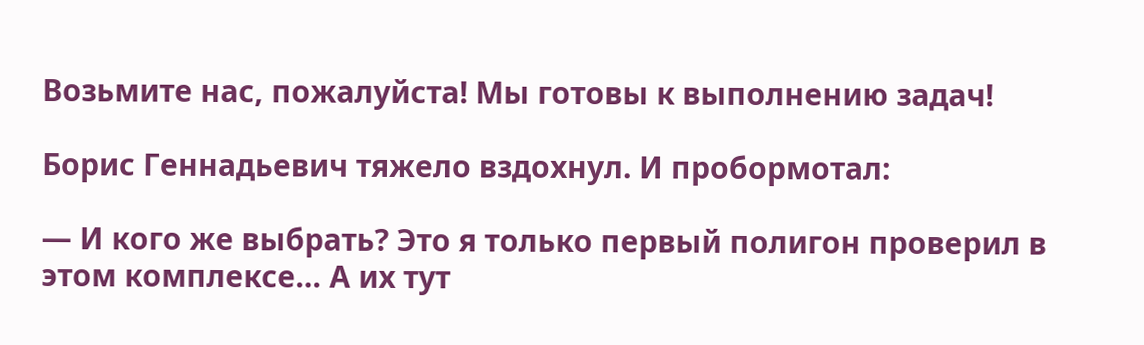Возьмите нас, пожалуйста! Мы готовы к выполнению задач!

Борис Геннадьевич тяжело вздохнул. И пробормотал:

— И кого же выбрать? Это я только первый полигон проверил в этом комплексе… А их тут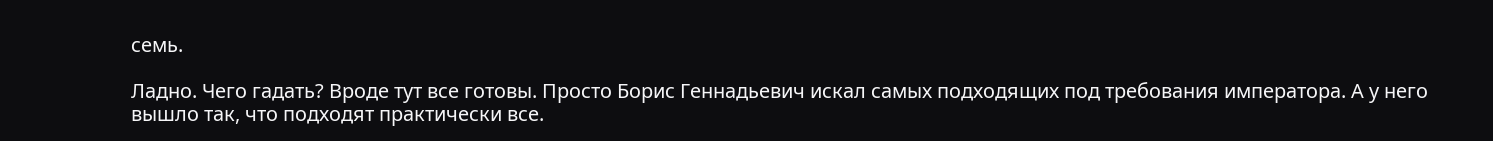семь.

Ладно. Чего гадать? Вроде тут все готовы. Просто Борис Геннадьевич искал самых подходящих под требования императора. А у него вышло так, что подходят практически все.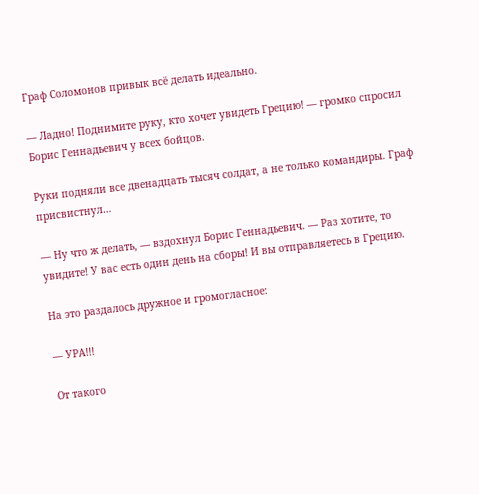Граф Соломонов привык всё делать идеально.

— Ладно! Поднимите руку, кто хочет увидеть Грецию! — громко спросил Борис Геннадьевич у всех бойцов.

Руки подняли все двенадцать тысяч солдат, а не только командиры. Граф присвистнул…

— Ну что ж делать, — вздохнул Борис Геннадьевич. — Раз хотите, то увидите! У вас есть один день на сборы! И вы отправляетесь в Грецию.

На это раздалось дружное и громогласное:

— УРА!!!

От такого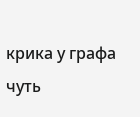крика у графа чуть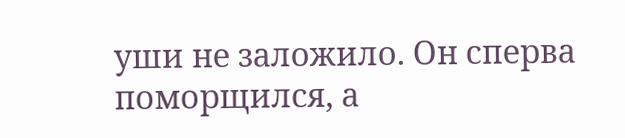уши не заложило. Он сперва поморщился, а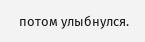потом улыбнулся.